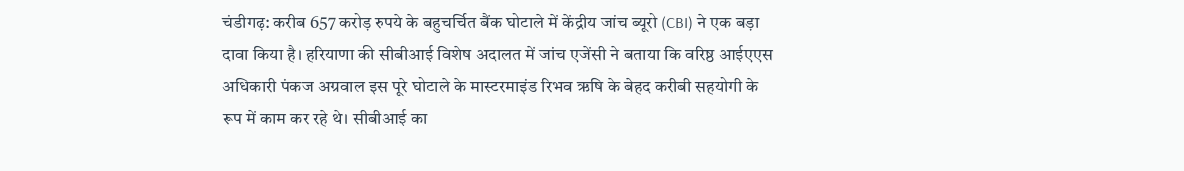चंडीगढ़: करीब 657 करोड़ रुपये के बहुचर्चित बैंक घोटाले में केंद्रीय जांच ब्यूरो (CBI) ने एक बड़ा दावा किया है। हरियाणा की सीबीआई विशेष अदालत में जांच एजेंसी ने बताया कि वरिष्ठ आईएएस अधिकारी पंकज अग्रवाल इस पूरे घोटाले के मास्टरमाइंड रिभव ऋषि के बेहद करीबी सहयोगी के रूप में काम कर रहे थे। सीबीआई का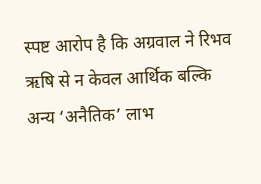स्पष्ट आरोप है कि अग्रवाल ने रिभव ऋषि से न केवल आर्थिक बल्कि अन्य ‘अनैतिक’ लाभ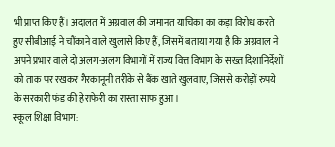भी प्राप्त किए हैं। अदालत में अग्रवाल की जमानत याचिका का कड़ा विरोध करते हुए सीबीआई ने चौंकाने वाले खुलासे किए हैं, जिसमें बताया गया है कि अग्रवाल ने अपने प्रभार वाले दो अलग-अलग विभागों में राज्य वित्त विभाग के सख्त दिशानिर्देशों को ताक पर रखकर गैरकानूनी तरीके से बैंक खाते खुलवाए, जिससे करोड़ों रुपये के सरकारी फंड की हेराफेरी का रास्ता साफ हुआ।
स्कूल शिक्षा विभाग: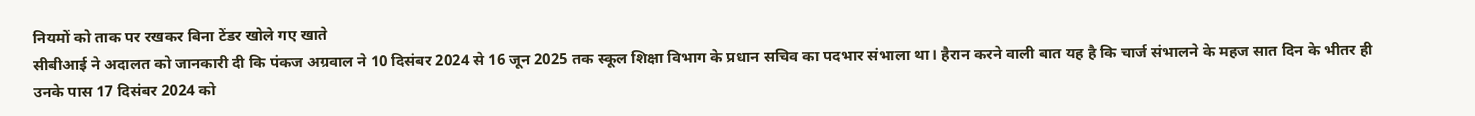नियमों को ताक पर रखकर बिना टेंडर खोले गए खाते
सीबीआई ने अदालत को जानकारी दी कि पंकज अग्रवाल ने 10 दिसंबर 2024 से 16 जून 2025 तक स्कूल शिक्षा विभाग के प्रधान सचिव का पदभार संभाला था। हैरान करने वाली बात यह है कि चार्ज संभालने के महज सात दिन के भीतर ही उनके पास 17 दिसंबर 2024 को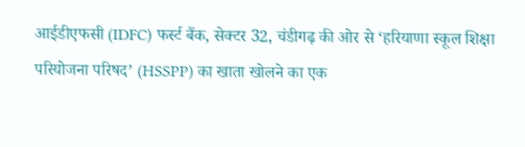आईडीएफसी (IDFC) फर्स्ट बैंक, सेक्टर 32, चंडीगढ़ की ओर से ‘हरियाणा स्कूल शिक्षा परियोजना परिषद’ (HSSPP) का खाता खोलने का एक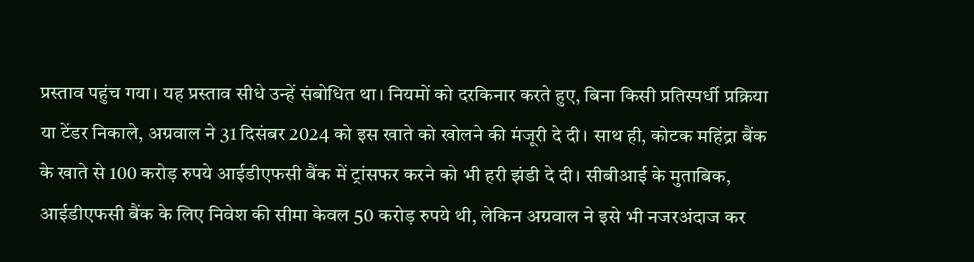प्रस्ताव पहुंच गया। यह प्रस्ताव सीधे उन्हें संबोधित था। नियमों को दरकिनार करते हुए, बिना किसी प्रतिस्पर्धी प्रक्रिया या टेंडर निकाले, अग्रवाल ने 31 दिसंबर 2024 को इस खाते को खोलने की मंजूरी दे दी। साथ ही, कोटक महिंद्रा बैंक के खाते से 100 करोड़ रुपये आईडीएफसी बैंक में ट्रांसफर करने को भी हरी झंडी दे दी। सीबीआई के मुताबिक, आईडीएफसी बैंक के लिए निवेश की सीमा केवल 50 करोड़ रुपये थी, लेकिन अग्रवाल ने इसे भी नजरअंदाज कर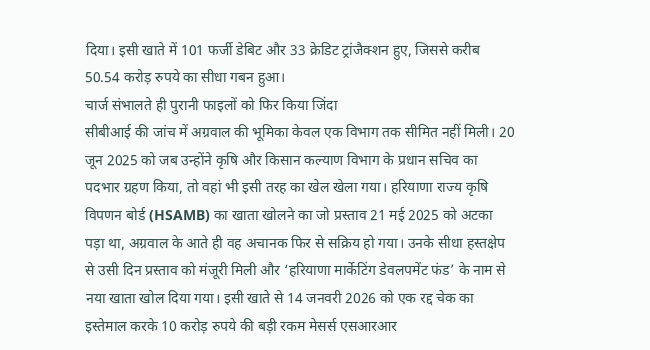दिया। इसी खाते में 101 फर्जी डेबिट और 33 क्रेडिट ट्रांजैक्शन हुए, जिससे करीब 50.54 करोड़ रुपये का सीधा गबन हुआ।
चार्ज संभालते ही पुरानी फाइलों को फिर किया जिंदा
सीबीआई की जांच में अग्रवाल की भूमिका केवल एक विभाग तक सीमित नहीं मिली। 20 जून 2025 को जब उन्होंने कृषि और किसान कल्याण विभाग के प्रधान सचिव का पदभार ग्रहण किया, तो वहां भी इसी तरह का खेल खेला गया। हरियाणा राज्य कृषि विपणन बोर्ड (HSAMB) का खाता खोलने का जो प्रस्ताव 21 मई 2025 को अटका पड़ा था, अग्रवाल के आते ही वह अचानक फिर से सक्रिय हो गया। उनके सीधा हस्तक्षेप से उसी दिन प्रस्ताव को मंजूरी मिली और ‘हरियाणा मार्केटिंग डेवलपमेंट फंड’ के नाम से नया खाता खोल दिया गया। इसी खाते से 14 जनवरी 2026 को एक रद्द चेक का इस्तेमाल करके 10 करोड़ रुपये की बड़ी रकम मेसर्स एसआरआर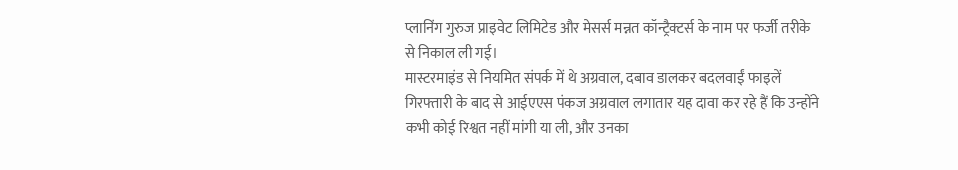प्लानिंग गुरुज प्राइवेट लिमिटेड और मेसर्स मन्नत कॉन्ट्रैक्टर्स के नाम पर फर्जी तरीके से निकाल ली गई।
मास्टरमाइंड से नियमित संपर्क में थे अग्रवाल, दबाव डालकर बदलवाईं फाइलें
गिरफ्तारी के बाद से आईएएस पंकज अग्रवाल लगातार यह दावा कर रहे हैं कि उन्होंने कभी कोई रिश्वत नहीं मांगी या ली, और उनका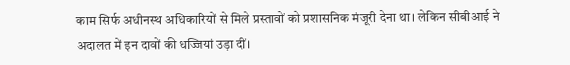काम सिर्फ अधीनस्थ अधिकारियों से मिले प्रस्तावों को प्रशासनिक मंजूरी देना था। लेकिन सीबीआई ने अदालत में इन दावों की धज्जियां उड़ा दीं।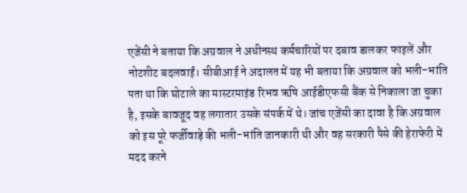एजेंसी ने बताया कि अग्रवाल ने अधीनस्थ कर्मचारियों पर दबाव डालकर फाइलें और नोटशीट बदलवाईं। सीबीआई ने अदालत में यह भी बताया कि अग्रवाल को भली-भांति पता था कि घोटाले का मास्टरमाइंड रिभव ऋषि आईडीएफसी बैंक से निकाला जा चुका है, इसके बावजूद वह लगातार उसके संपर्क में थे। जांच एजेंसी का दावा है कि अग्रवाल को इस पूरे फर्जीवाड़े की भली-भांति जानकारी थी और वह सरकारी पैसे की हेराफेरी में मदद करने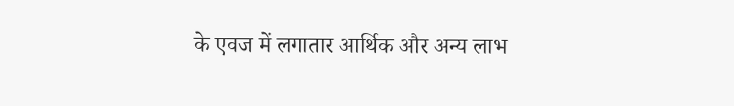के एवज में लगातार आर्थिक और अन्य लाभ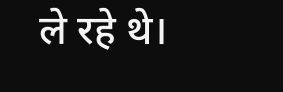ले रहे थे।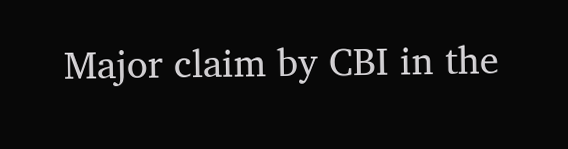Major claim by CBI in the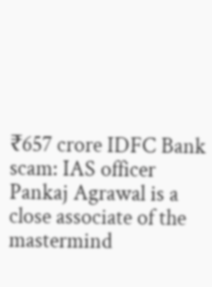₹657 crore IDFC Bank scam: IAS officer Pankaj Agrawal is a close associate of the mastermind